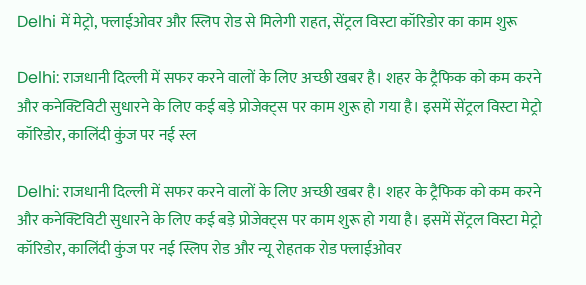Delhi में मेट्रो, फ्लाईओवर और स्लिप रोड से मिलेगी राहत, सेंट्रल विस्टा कॉरिडोर का काम शुरू

Delhi: राजधानी दिल्ली में सफर करने वालों के लिए अच्छी खबर है। शहर के ट्रैफिक को कम करने और कनेक्टिविटी सुधारने के लिए कई बड़े प्रोजेक्ट्स पर काम शुरू हो गया है। इसमें सेंट्रल विस्टा मेट्रो कॉरिडोर, कालिंदी कुंज पर नई स्ल

Delhi: राजधानी दिल्ली में सफर करने वालों के लिए अच्छी खबर है। शहर के ट्रैफिक को कम करने और कनेक्टिविटी सुधारने के लिए कई बड़े प्रोजेक्ट्स पर काम शुरू हो गया है। इसमें सेंट्रल विस्टा मेट्रो कॉरिडोर, कालिंदी कुंज पर नई स्लिप रोड और न्यू रोहतक रोड फ्लाईओवर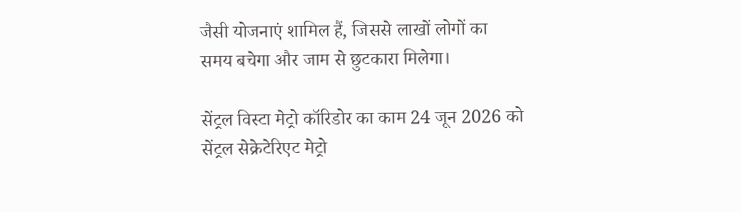जैसी योजनाएं शामिल हैं, जिससे लाखों लोगों का समय बचेगा और जाम से छुटकारा मिलेगा।

सेंट्रल विस्टा मेट्रो कॉरिडोर का काम 24 जून 2026 को सेंट्रल सेक्रेटेरिएट मेट्रो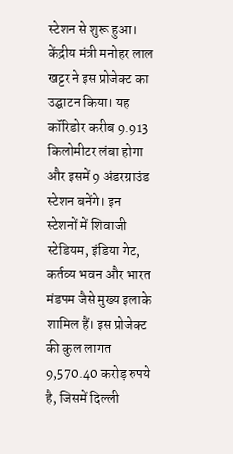स्टेशन से शुरू हुआ। केंद्रीय मंत्री मनोहर लाल खट्टर ने इस प्रोजेक्ट का उद्घाटन किया। यह कॉरिडोर करीब 9.913 किलोमीटर लंबा होगा और इसमें 9 अंडरग्राउंड स्टेशन बनेंगे। इन स्टेशनों में शिवाजी स्टेडियम, इंडिया गेट, कर्तव्य भवन और भारत मंडपम जैसे मुख्य इलाके शामिल हैं। इस प्रोजेक्ट की कुल लागत 9,570.40 करोड़ रुपये है, जिसमें दिल्ली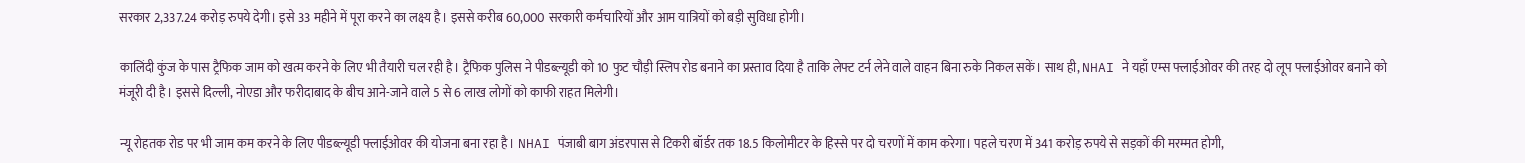सरकार 2,337.24 करोड़ रुपये देगी। इसे 33 महीने में पूरा करने का लक्ष्य है। इससे करीब 60,000 सरकारी कर्मचारियों और आम यात्रियों को बड़ी सुविधा होगी।

कालिंदी कुंज के पास ट्रैफिक जाम को खत्म करने के लिए भी तैयारी चल रही है। ट्रैफिक पुलिस ने पीडब्ल्यूडी को 10 फुट चौड़ी स्लिप रोड बनाने का प्रस्ताव दिया है ताकि लेफ्ट टर्न लेने वाले वाहन बिना रुके निकल सकें। साथ ही, NHAI ने यहाँ एम्स फ्लाईओवर की तरह दो लूप फ्लाईओवर बनाने को मंजूरी दी है। इससे दिल्ली, नोएडा और फरीदाबाद के बीच आने-जाने वाले 5 से 6 लाख लोगों को काफी राहत मिलेगी।

न्यू रोहतक रोड पर भी जाम कम करने के लिए पीडब्ल्यूडी फ्लाईओवर की योजना बना रहा है। NHAI पंजाबी बाग अंडरपास से टिकरी बॉर्डर तक 18.5 किलोमीटर के हिस्से पर दो चरणों में काम करेगा। पहले चरण में 341 करोड़ रुपये से सड़कों की मरम्मत होगी,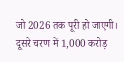जो 2026 तक पूरी हो जाएगी। दूसरे चरण में 1,000 करोड़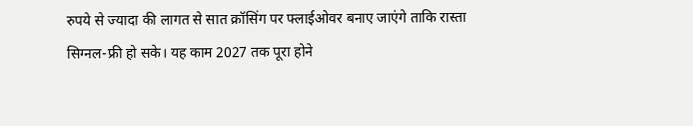रुपये से ज्यादा की लागत से सात क्रॉसिंग पर फ्लाईओवर बनाए जाएंगे ताकि रास्ता सिग्नल-फ्री हो सके। यह काम 2027 तक पूरा होने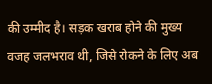की उम्मीद है। सड़क खराब होने की मुख्य वजह जलभराव थी, जिसे रोकने के लिए अब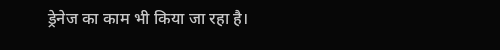ड्रेनेज का काम भी किया जा रहा है।